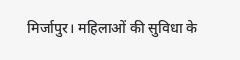मिर्जापुर। महिलाओं की सुविधा के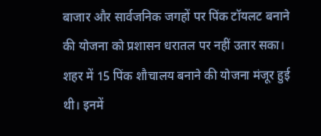बाजार और सार्वजनिक जगहों पर पिंक टॉयलट बनाने की योजना को प्रशासन धरातल पर नहीं उतार सका। शहर में 15 पिंक शौचालय बनाने की योजना मंजूर हुई थी। इनमें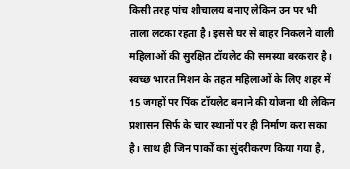किसी तरह पांच शौचालय बनाए लेकिन उन पर भी ताला लटका रहता है। इससे घर से बाहर निकलने वाली महिलाओं की सुरक्षित टॉयलेट की समस्या बरकरार है। स्वच्छ भारत मिशन के तहत महिलाओं के लिए शहर में 15 जगहों पर पिंक टॉयलेट बनाने की योजना थी लेकिन प्रशासन सिर्फ के चार स्थानों पर ही निर्माण करा सका है। साथ ही जिन पार्कों का सुंदरीकरण किया गया है,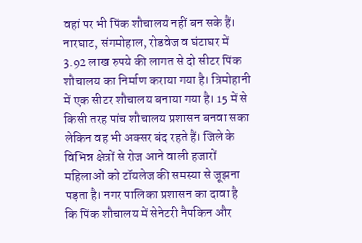वहां पर भी पिंक शौचालय नहीं बन सके हैं। नारघाट, संगमोहाल, रोडवेज व घंटाघर में 3.92 लाख रुपये की लागत से दो सीटर पिंक शौचालय का निर्माण कराया गया है। त्रिमोहानी में एक सीटर शौचालय बनाया गया है। 15 में से किसी तरह पांच शौचालय प्रशासन बनवा सका लेकिन वह भी अक्सर बंद रहते हैं। जिले के विभिन्न क्षेत्रों से रोज आने वाली हजारों महिलाओं को टॉयलेज की समस्या से जूझना पड़ता है। नगर पालिका प्रशासन का दावा है कि पिंक शौचालय में सेनेटरी नैपकिन और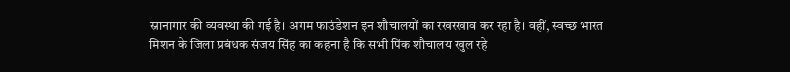स्नानागार की व्यवस्था की गई है। अगम फाउंडेशन इन शौचालयों का रखरखाव कर रहा है। वहीं, स्वच्छ भारत मिशन के जिला प्रबंधक संजय सिंह का कहना है कि सभी पिंक शौचालय खुल रहे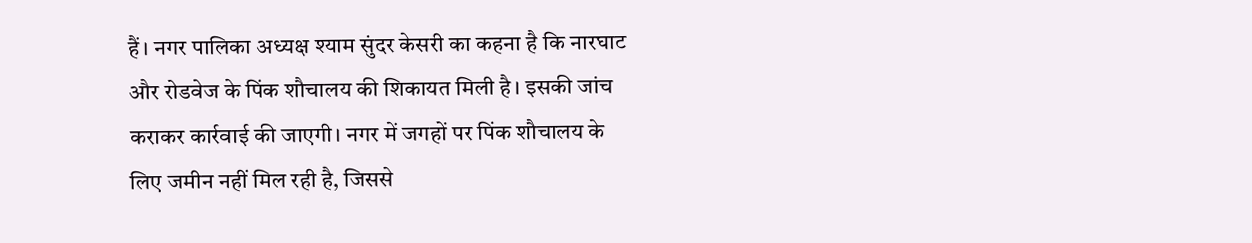हैं। नगर पालिका अध्यक्ष श्याम सुंदर केसरी का कहना है कि नारघाट और रोडवेज के पिंक शौचालय की शिकायत मिली है। इसकी जांच कराकर कार्रवाई की जाएगी। नगर में जगहों पर पिंक शौचालय के लिए जमीन नहीं मिल रही है, जिससे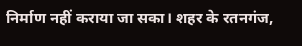निर्माण नहीं कराया जा सका। शहर के रतनगंज,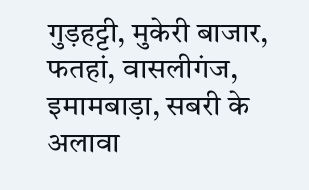गुड़हट्टी, मुकेरी बाजार, फतहां, वासलीगंज, इमामबाड़ा, सबरी के अलावा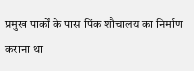प्रमुख पार्कों के पास पिंक शौचालय का निर्माण कराना था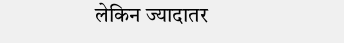लेकिन ज्यादातर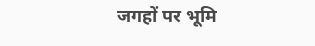जगहों पर भूमि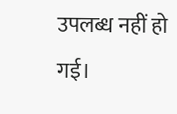उपलब्ध नहीं हो गई।